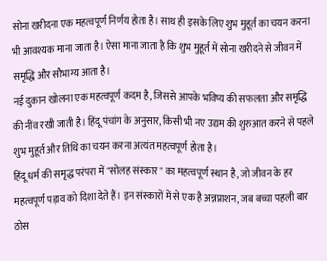सोना खरीदना एक महत्वपूर्ण निर्णय होता है। साथ ही इसके लिए शुभ मुहूर्त का चयन करना भी आवश्यक माना जाता है। ऐसा माना जाता है कि शुभ मुहूर्त में सोना खरीदने से जीवन में समृद्धि और सौभाग्य आता है।
नई दुकान खोलना एक महत्वपूर्ण कदम है, जिससे आपके भविष्य की सफलता और समृद्धि की नींव रखी जाती है। हिंदू पंचांग के अनुसार, किसी भी नए उद्यम की शुरुआत करने से पहले शुभ मुहूर्त और तिथि का चयन करना अत्यंत महत्वपूर्ण होता है।
हिंदू धर्म की समृद्ध परंपरा में "सोलह संस्कार" का महत्वपूर्ण स्थान है, जो जीवन के हर महत्वपूर्ण पड़ाव को दिशा देते हैं। इन संस्कारों में से एक है अन्नप्राशन, जब बच्चा पहली बार ठोस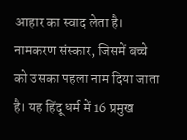आहार का स्वाद लेता है।
नामकरण संस्कार, जिसमें बच्चे को उसका पहला नाम दिया जाता है। यह हिंदू धर्म में 16 प्रमुख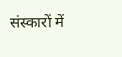संस्कारों में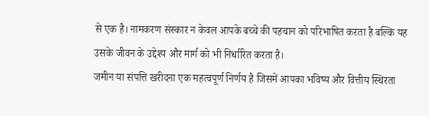से एक है। नामकरण संस्कार न केवल आपके बच्चे की पहचान को परिभाषित करता है बल्कि यह उसके जीवन के उद्देश्य और मार्ग को भी निर्धारित करता है।
जमीन या संपत्ति खरीदना एक महत्वपूर्ण निर्णय है जिसमें आपका भविष्य और वित्तीय स्थिरता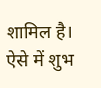शामिल है। ऐसे में शुभ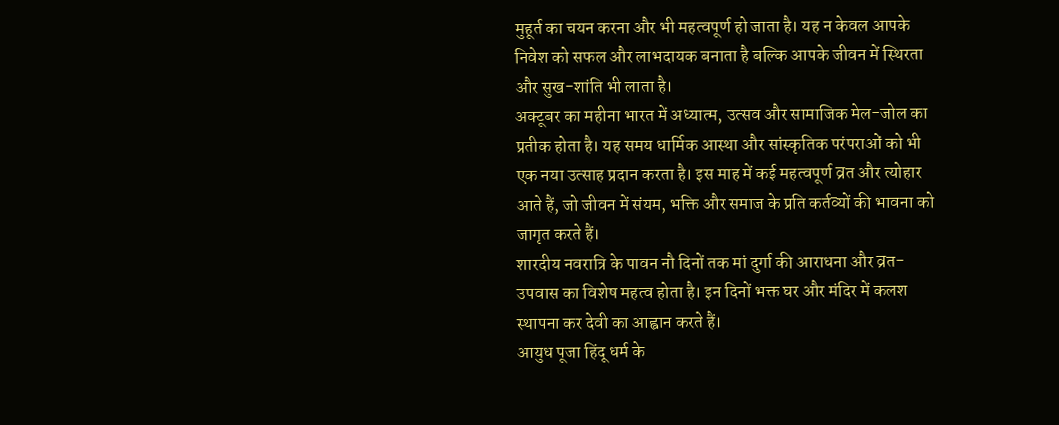मुहूर्त का चयन करना और भी महत्वपूर्ण हो जाता है। यह न केवल आपके निवेश को सफल और लाभदायक बनाता है बल्कि आपके जीवन में स्थिरता और सुख-शांति भी लाता है।
अक्टूबर का महीना भारत में अध्यात्म, उत्सव और सामाजिक मेल-जोल का प्रतीक होता है। यह समय धार्मिक आस्था और सांस्कृतिक परंपराओं को भी एक नया उत्साह प्रदान करता है। इस माह में कई महत्वपूर्ण व्रत और त्योहार आते हैं, जो जीवन में संयम, भक्ति और समाज के प्रति कर्तव्यों की भावना को जागृत करते हैं।
शारदीय नवरात्रि के पावन नौ दिनों तक मां दुर्गा की आराधना और व्रत-उपवास का विशेष महत्व होता है। इन दिनों भक्त घर और मंदिर में कलश स्थापना कर देवी का आह्वान करते हैं।
आयुध पूजा हिंदू धर्म के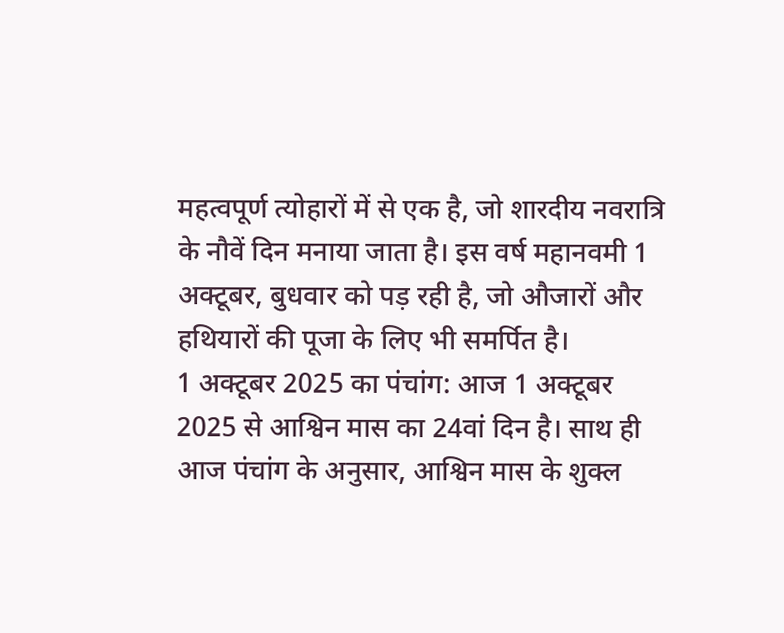महत्वपूर्ण त्योहारों में से एक है, जो शारदीय नवरात्रि के नौवें दिन मनाया जाता है। इस वर्ष महानवमी 1 अक्टूबर, बुधवार को पड़ रही है, जो औजारों और हथियारों की पूजा के लिए भी समर्पित है।
1 अक्टूबर 2025 का पंचांग: आज 1 अक्टूबर 2025 से आश्विन मास का 24वां दिन है। साथ ही आज पंचांग के अनुसार, आश्विन मास के शुक्ल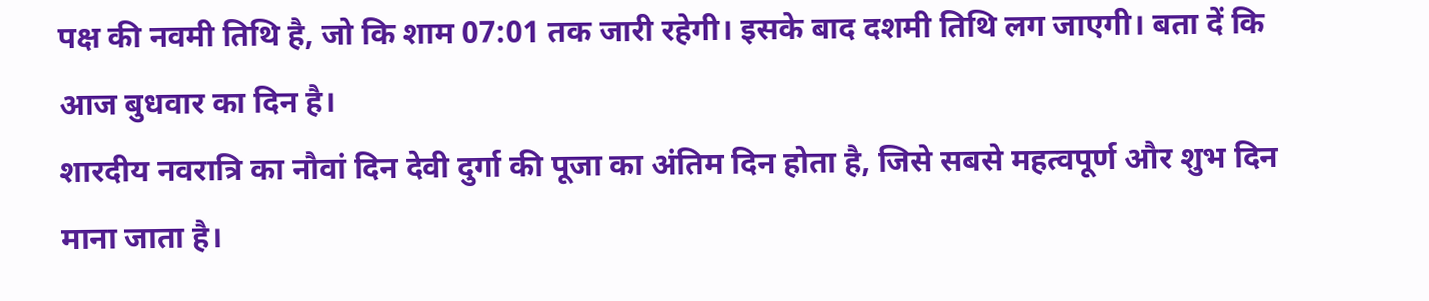पक्ष की नवमी तिथि है, जो कि शाम 07:01 तक जारी रहेगी। इसके बाद दशमी तिथि लग जाएगी। बता दें कि आज बुधवार का दिन है।
शारदीय नवरात्रि का नौवां दिन देवी दुर्गा की पूजा का अंतिम दिन होता है, जिसे सबसे महत्वपूर्ण और शुभ दिन माना जाता है।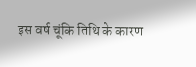इस वर्ष चूंकि तिथि के कारण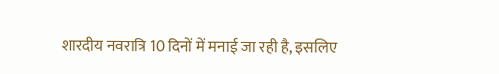शारदीय नवरात्रि 10 दिनों में मनाई जा रही है, इसलिए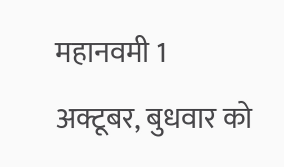महानवमी 1 अक्टूबर, बुधवार को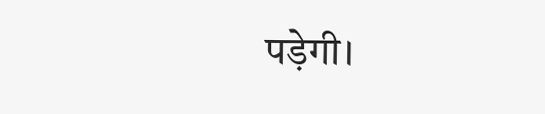पड़ेगी।